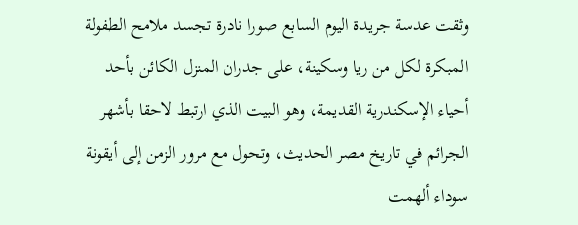وثقت عدسة جريدة اليوم السابع صورا نادرة تجسد ملامح الطفولة المبكرة لكل من ريا وسكينة، على جدران المنزل الكائن بأحد أحياء الإسكندرية القديمة، وهو البيت الذي ارتبط لاحقا بأشهر الجرائم في تاريخ مصر الحديث، وتحول مع مرور الزمن إلى أيقونة سوداء ألهمت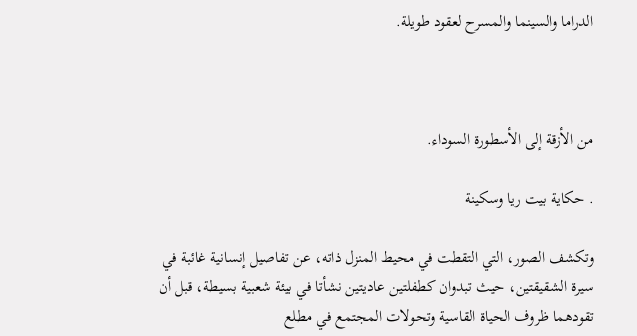الدراما والسينما والمسرح لعقود طويلة.



من الأزقة إلى الأسطورة السوداء.

. حكاية بيت ريا وسكينة

وتكشف الصور، التي التقطت في محيط المنزل ذاته، عن تفاصيل إنسانية غائبة في سيرة الشقيقتين، حيث تبدوان كطفلتين عاديتين نشأتا في بيئة شعبية بسيطة، قبل أن تقودهما ظروف الحياة القاسية وتحولات المجتمع في مطلع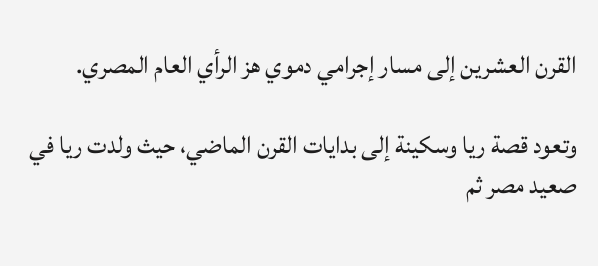القرن العشرين إلى مسار إجرامي دموي هز الرأي العام المصري.

وتعود قصة ريا وسكينة إلى بدايات القرن الماضي، حيث ولدت ريا في صعيد مصر ثم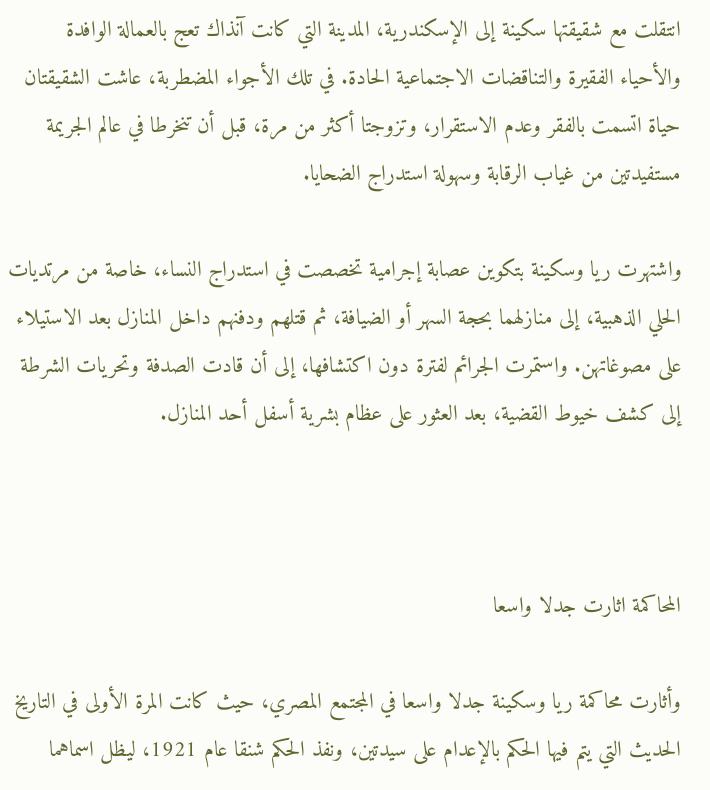انتقلت مع شقيقتها سكينة إلى الإسكندرية، المدينة التي كانت آنذاك تعج بالعمالة الوافدة والأحياء الفقيرة والتناقضات الاجتماعية الحادة. في تلك الأجواء المضطربة، عاشت الشقيقتان حياة اتسمت بالفقر وعدم الاستقرار، وتزوجتا أكثر من مرة، قبل أن تنخرطا في عالم الجريمة مستفيدتين من غياب الرقابة وسهولة استدراج الضحايا.

واشتهرت ريا وسكينة بتكوين عصابة إجرامية تخصصت في استدراج النساء، خاصة من مرتديات الحلي الذهبية، إلى منازلهما بحجة السهر أو الضيافة، ثم قتلهم ودفنهم داخل المنازل بعد الاستيلاء على مصوغاتهن. واستمرت الجرائم لفترة دون اكتشافها، إلى أن قادت الصدفة وتحريات الشرطة إلى كشف خيوط القضية، بعد العثور على عظام بشرية أسفل أحد المنازل.



المحاكمة اثارت جدلا واسعا

وأثارت محاكمة ريا وسكينة جدلا واسعا في المجتمع المصري، حيث كانت المرة الأولى في التاريخ الحديث التي يتم فيها الحكم بالإعدام على سيدتين، ونفذ الحكم شنقا عام 1921، ليظل اسماهما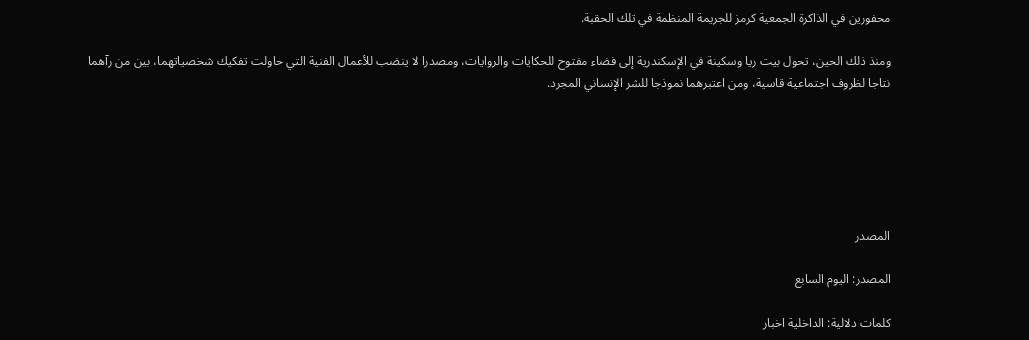محفورين في الذاكرة الجمعية كرمز للجريمة المنظمة في تلك الحقبة.

ومنذ ذلك الحين، تحول بيت ريا وسكينة في الإسكندرية إلى فضاء مفتوح للحكايات والروايات، ومصدرا لا ينضب للأعمال الفنية التي حاولت تفكيك شخصياتهما، بين من رآهما نتاجا لظروف اجتماعية قاسية، ومن اعتبرهما نموذجا للشر الإنساني المجرد.






المصدر

المصدر: اليوم السابع

كلمات دلالية: الداخلية اخبار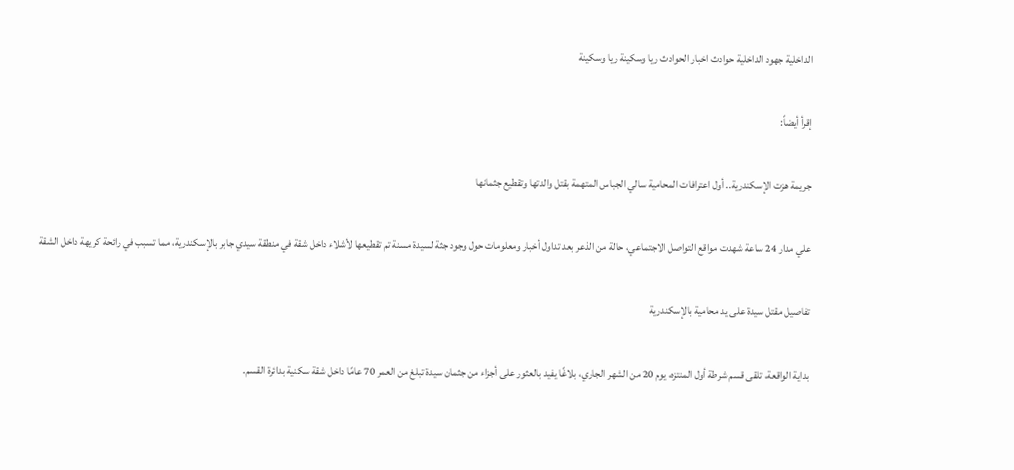الداخلية جهود الداخلية حوادث اخبار الحوادث ريا وسكينة ریا وسکینة

إقرأ أيضاً:

جريمة هزت الإسكندرية.. أول اعترافات المحامية سالي الجباس المتهمة بقتل والدتها وتقطيع جثمانها

علي مدار 24 ساعة شهدت مواقع التواصل الاجتماعي، حالة من الذعر بعد تداول أخبار ومعلومات حول وجود جثة لسيدة مسنة تم تقطيعها لأشلاء داخل شقة في منطقة سيدي جابر بالإسكندرية، مما تسبب في رائحة كريهة داخل الشقة

تفاصيل مقتل سيدة على يد محامية بالإسكندرية

بداية الواقعة، تلقى قسم شرطة أول المنتزه، يوم 20 من الشهر الجاري، بلاغًا يفيد بالعثور على أجزاء من جثمان سيدة تبلغ من العمر 70 عامًا داخل شقة سكنية بدائرة القسم.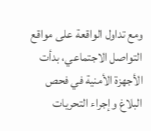ومع تداول الواقعة على مواقع التواصل الاجتماعي، بدأت الأجهزة الأمنية في فحص البلاغ وإجراء التحريات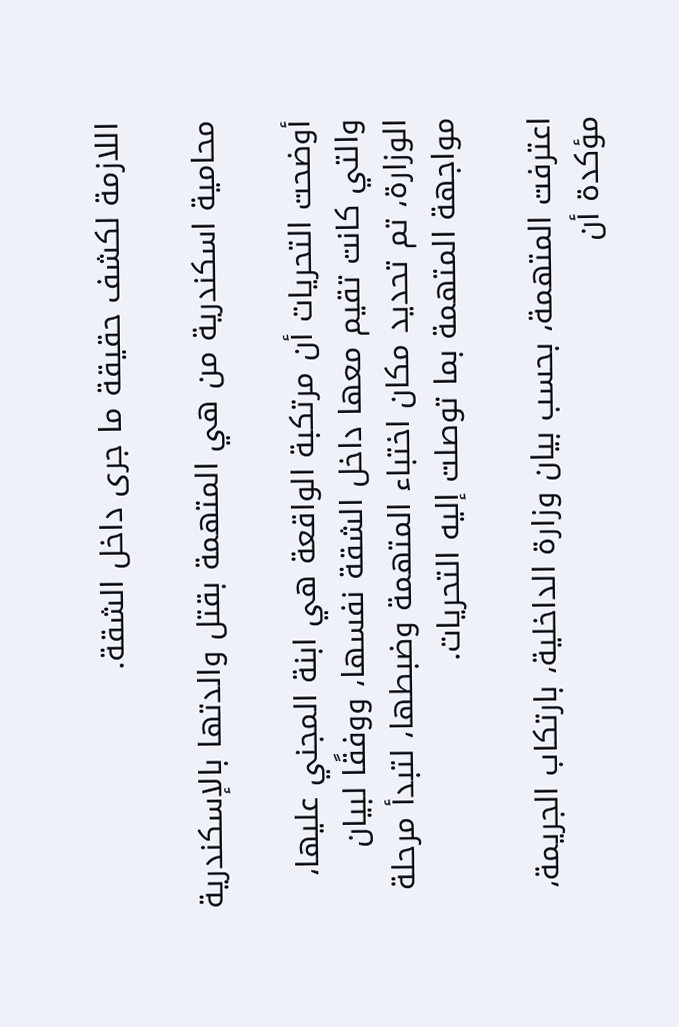اللازمة لكشف حقيقة ما جرى داخل الشقة.

محامية اسكندرية من هي المتهمة بقتل والدتها بالإسكندرية

أوضحت التحريات أن مرتكبة الواقعة هي ابنة المجني عليها، والتي كانت تقيم معها داخل الشقة نفسها، ووفقًا لبيان الوزارة، تم تحديد مكان اختباء المتهمة وضبطها، لتبدأ مرحلة مواجهة المتهمة بما توصلت إليه التحريات.

اعترفت المتهمة، بحسب بيان وزارة الداخلية، بارتكاب الجريمة، مؤكدة أن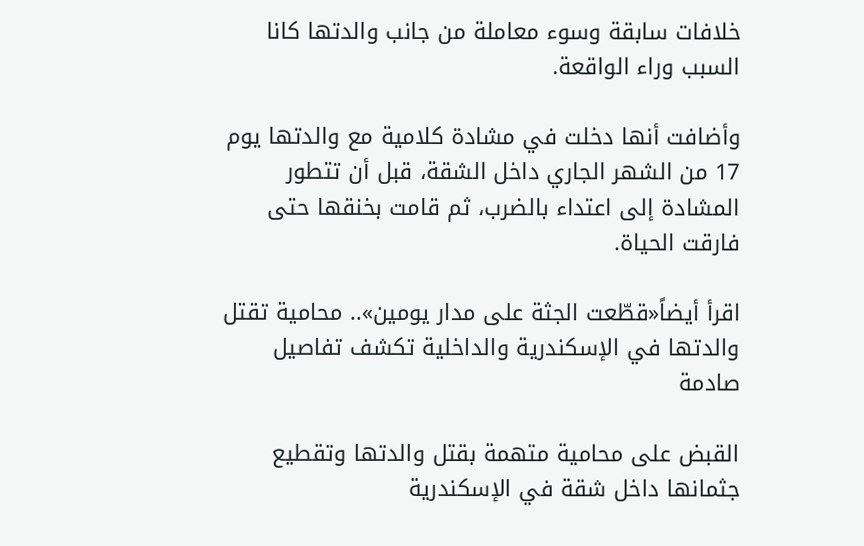خلافات سابقة وسوء معاملة من جانب والدتها كانا السبب وراء الواقعة.

وأضافت أنها دخلت في مشادة كلامية مع والدتها يوم 17 من الشهر الجاري داخل الشقة، قبل أن تتطور المشادة إلى اعتداء بالضرب، ثم قامت بخنقها حتى فارقت الحياة.

اقرأ أيضاً«قطّعت الجثة على مدار يومين».. محامية تقتل والدتها في الإسكندرية والداخلية تكشف تفاصيل صادمة

القبض على محامية متهمة بقتل والدتها وتقطيع جثمانها داخل شقة في الإسكندرية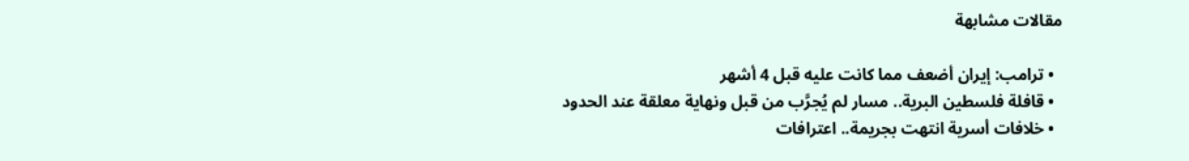مقالات مشابهة

  • ترامب: إيران أضعف مما كانت عليه قبل 4 أشهر
  • قافلة فلسطين البرية.. مسار لم يُجرَّب من قبل ونهاية معلقة عند الحدود
  • خلافات أسرية انتهت بجريمة.. اعترافات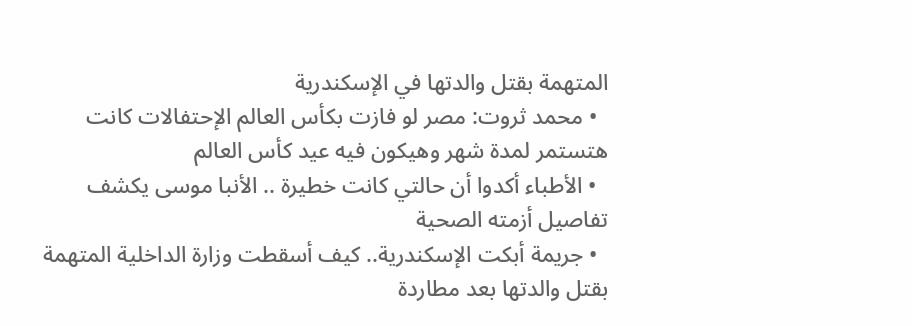المتهمة بقتل والدتها في الإسكندرية
  • محمد ثروت: مصر لو فازت بكأس العالم الإحتفالات كانت هتستمر لمدة شهر وهيكون فيه عيد كأس العالم
  • الأطباء أكدوا أن حالتي كانت خطيرة .. الأنبا موسى يكشف تفاصيل أزمته الصحية
  • جريمة أبكت الإسكندرية.. كيف أسقطت وزارة الداخلية المتهمة بقتل والدتها بعد مطاردة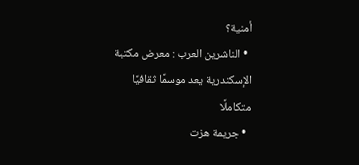أمنية؟
  • الناشرين العرب : معرض مكتبة الإسكندرية يعد موسمًا ثقافيًا متكاملًا
  • جريمة هزت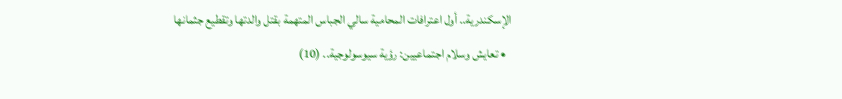الإسكندرية.. أول اعترافات المحامية سالي الجباس المتهمة بقتل والدتها وتقطيع جثمانها
  • تعايش وسلام اجتماعيين: رؤية سيوسولوجية.. (10)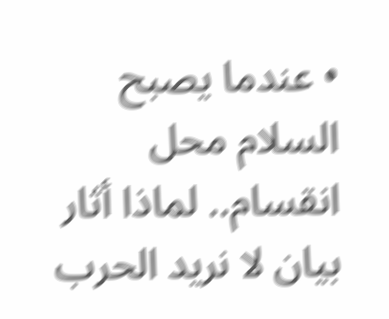• عندما يصبح السلام محل انقسام.. لماذا أثار بيان لا نريد الحرب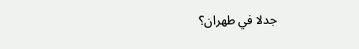جدلا في طهران؟